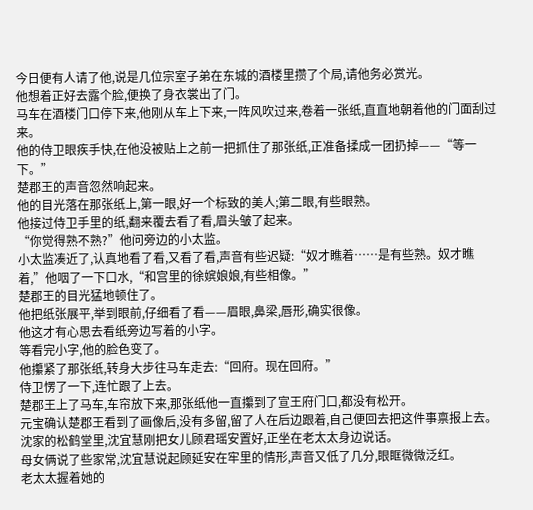今日便有人请了他,说是几位宗室子弟在东城的酒楼里攒了个局,请他务必赏光。
他想着正好去露个脸,便换了身衣裳出了门。
马车在酒楼门口停下来,他刚从车上下来,一阵风吹过来,卷着一张纸,直直地朝着他的门面刮过来。
他的侍卫眼疾手快,在他没被贴上之前一把抓住了那张纸,正准备揉成一团扔掉——“等一下。”
楚郡王的声音忽然响起来。
他的目光落在那张纸上,第一眼,好一个标致的美人;第二眼,有些眼熟。
他接过侍卫手里的纸,翻来覆去看了看,眉头皱了起来。
“你觉得熟不熟?”他问旁边的小太监。
小太监凑近了,认真地看了看,又看了看,声音有些迟疑:“奴才瞧着……是有些熟。奴才瞧着,”他咽了一下口水,“和宫里的徐嫔娘娘,有些相像。”
楚郡王的目光猛地顿住了。
他把纸张展平,举到眼前,仔细看了看——眉眼,鼻梁,唇形,确实很像。
他这才有心思去看纸旁边写着的小字。
等看完小字,他的脸色变了。
他攥紧了那张纸,转身大步往马车走去:“回府。现在回府。”
侍卫愣了一下,连忙跟了上去。
楚郡王上了马车,车帘放下来,那张纸他一直攥到了宣王府门口,都没有松开。
元宝确认楚郡王看到了画像后,没有多留,留了人在后边跟着,自己便回去把这件事禀报上去。
沈家的松鹤堂里,沈宜慧刚把女儿顾君瑶安置好,正坐在老太太身边说话。
母女俩说了些家常,沈宜慧说起顾延安在牢里的情形,声音又低了几分,眼眶微微泛红。
老太太握着她的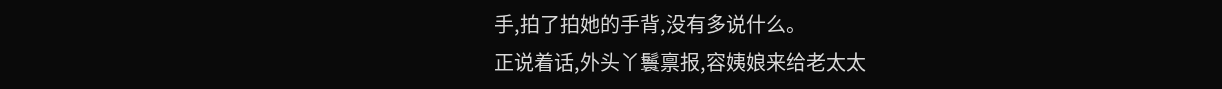手,拍了拍她的手背,没有多说什么。
正说着话,外头丫鬟禀报,容姨娘来给老太太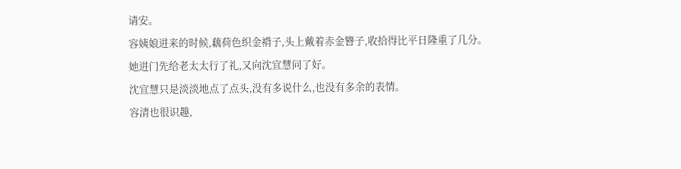请安。
容姨娘进来的时候,藕荷色织金褙子,头上戴着赤金簪子,收拾得比平日隆重了几分。
她进门先给老太太行了礼,又向沈宜慧问了好。
沈宜慧只是淡淡地点了点头,没有多说什么,也没有多余的表情。
容清也很识趣,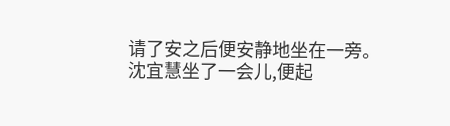请了安之后便安静地坐在一旁。
沈宜慧坐了一会儿,便起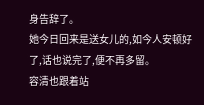身告辞了。
她今日回来是送女儿的,如今人安顿好了,话也说完了,便不再多留。
容清也跟着站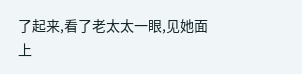了起来,看了老太太一眼,见她面上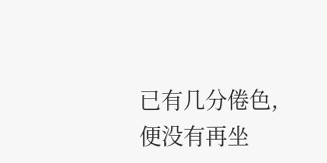已有几分倦色,便没有再坐